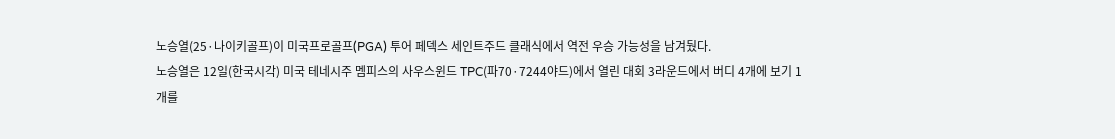노승열(25·나이키골프)이 미국프로골프(PGA) 투어 페덱스 세인트주드 클래식에서 역전 우승 가능성을 남겨뒀다.
노승열은 12일(한국시각) 미국 테네시주 멤피스의 사우스윈드 TPC(파70·7244야드)에서 열린 대회 3라운드에서 버디 4개에 보기 1개를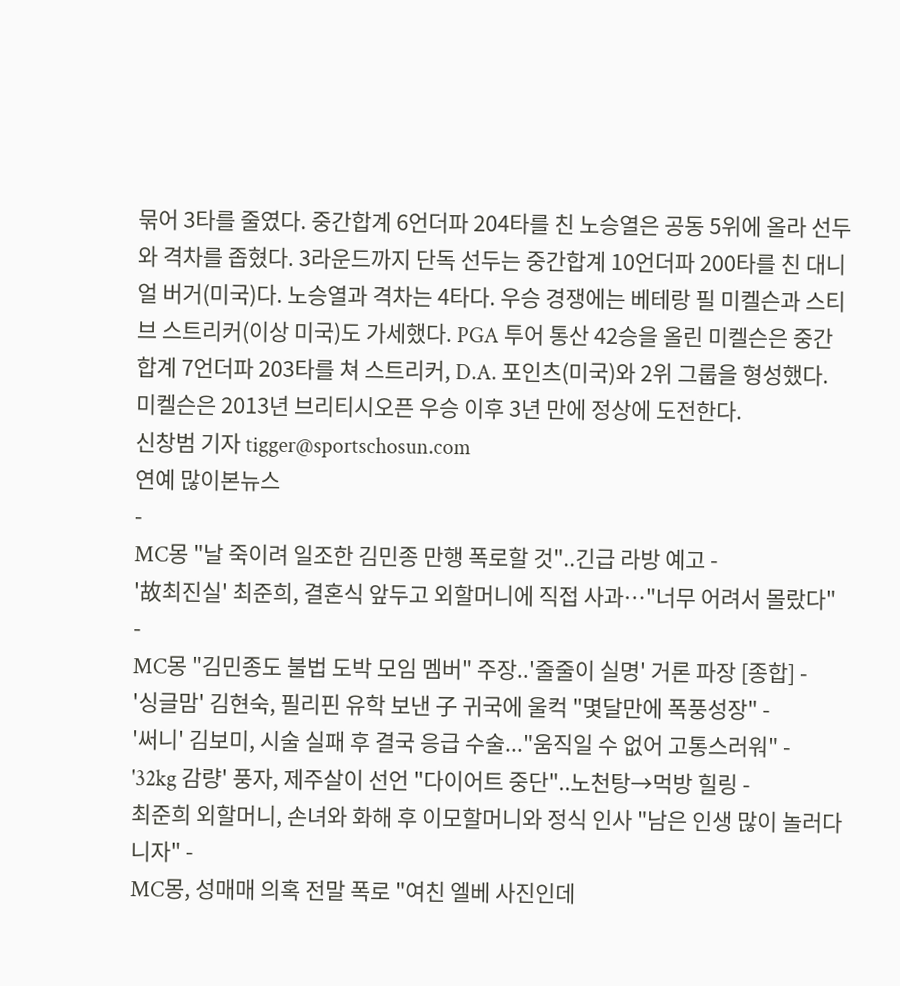묶어 3타를 줄였다. 중간합계 6언더파 204타를 친 노승열은 공동 5위에 올라 선두와 격차를 좁혔다. 3라운드까지 단독 선두는 중간합계 10언더파 200타를 친 대니얼 버거(미국)다. 노승열과 격차는 4타다. 우승 경쟁에는 베테랑 필 미켈슨과 스티브 스트리커(이상 미국)도 가세했다. PGA 투어 통산 42승을 올린 미켈슨은 중간합계 7언더파 203타를 쳐 스트리커, D.A. 포인츠(미국)와 2위 그룹을 형성했다. 미켈슨은 2013년 브리티시오픈 우승 이후 3년 만에 정상에 도전한다.
신창범 기자 tigger@sportschosun.com
연예 많이본뉴스
-
MC몽 "날 죽이려 일조한 김민종 만행 폭로할 것"..긴급 라방 예고 -
'故최진실' 최준희, 결혼식 앞두고 외할머니에 직접 사과…"너무 어려서 몰랐다" -
MC몽 "김민종도 불법 도박 모임 멤버" 주장..'줄줄이 실명' 거론 파장 [종합] -
'싱글맘' 김현숙, 필리핀 유학 보낸 子 귀국에 울컥 "몇달만에 폭풍성장" -
'써니' 김보미, 시술 실패 후 결국 응급 수술..."움직일 수 없어 고통스러워" -
'32kg 감량' 풍자, 제주살이 선언 "다이어트 중단"..노천탕→먹방 힐링 -
최준희 외할머니, 손녀와 화해 후 이모할머니와 정식 인사 "남은 인생 많이 놀러다니자" -
MC몽, 성매매 의혹 전말 폭로 "여친 엘베 사진인데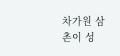차가원 삼촌이 성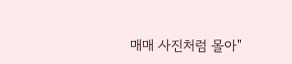매매 사진처럼 몰아"